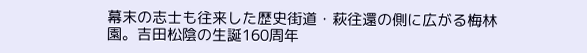幕末の志士も往来した歴史街道・萩往還の側に広がる梅林園。吉田松陰の生誕160周年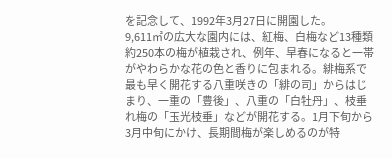を記念して、1992年3月27日に開園した。
9,611㎡の広大な園内には、紅梅、白梅など13種類約250本の梅が植栽され、例年、早春になると一帯がやわらかな花の色と香りに包まれる。緋梅系で最も早く開花する八重咲きの「緋の司」からはじまり、一重の「豊後」、八重の「白牡丹」、枝垂れ梅の「玉光枝垂」などが開花する。1月下旬から3月中旬にかけ、長期間梅が楽しめるのが特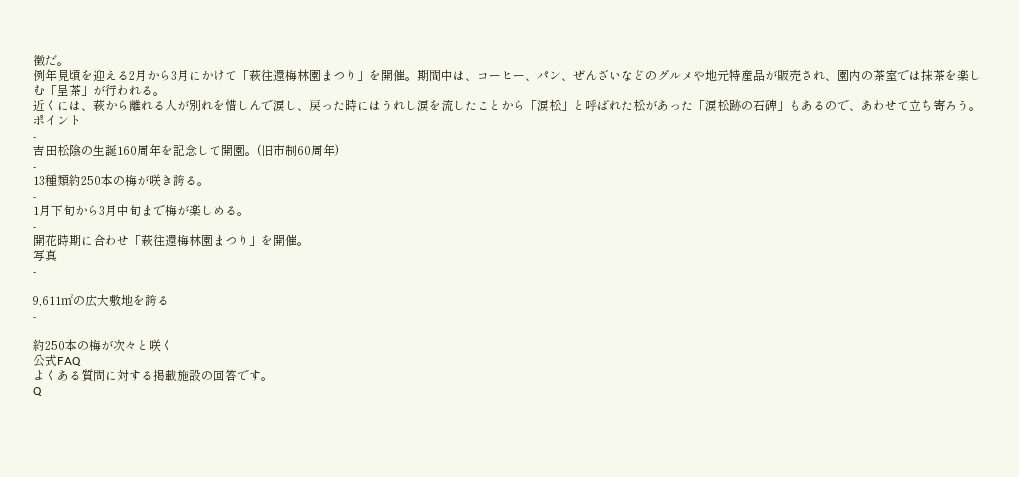徴だ。
例年見頃を迎える2月から3月にかけて「萩往還梅林園まつり」を開催。期間中は、コーヒー、パン、ぜんざいなどのグルメや地元特産品が販売され、園内の茶室では抹茶を楽しむ「呈茶」が行われる。
近くには、萩から離れる人が別れを惜しんで涙し、戻った時にはうれし涙を流したことから「涙松」と呼ばれた松があった「涙松跡の石碑」もあるので、あわせて立ち寄ろう。
ポイント
-
吉田松陰の生誕160周年を記念して開園。(旧市制60周年)
-
13種類約250本の梅が咲き誇る。
-
1月下旬から3月中旬まで梅が楽しめる。
-
開花時期に合わせ「萩往還梅林園まつり」を開催。
写真
-

9,611㎡の広大敷地を誇る
-

約250本の梅が次々と咲く
公式FAQ
よくある質問に対する掲載施設の回答です。
Q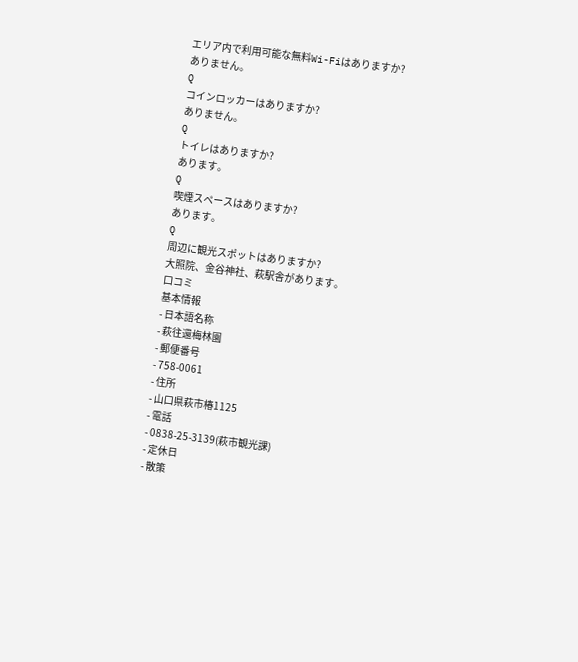エリア内で利用可能な無料Wi-Fiはありますか?
ありません。
Q
コインロッカーはありますか?
ありません。
Q
トイレはありますか?
あります。
Q
喫煙スペースはありますか?
あります。
Q
周辺に観光スポットはありますか?
大照院、金谷神社、萩駅舎があります。
口コミ
基本情報
- 日本語名称
- 萩往還梅林園
- 郵便番号
- 758-0061
- 住所
- 山口県萩市椿1125
- 電話
- 0838-25-3139(萩市観光課)
- 定休日
- 散策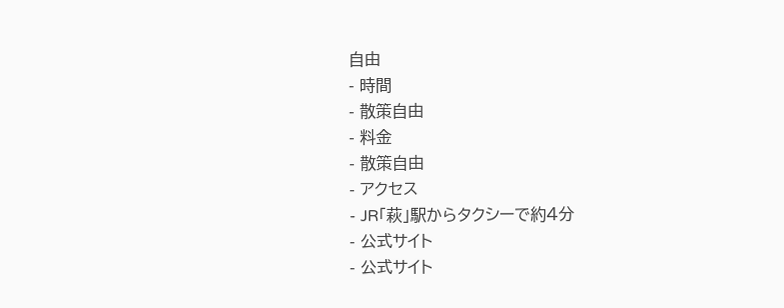自由
- 時間
- 散策自由
- 料金
- 散策自由
- アクセス
- JR「萩」駅からタクシーで約4分
- 公式サイト
- 公式サイト